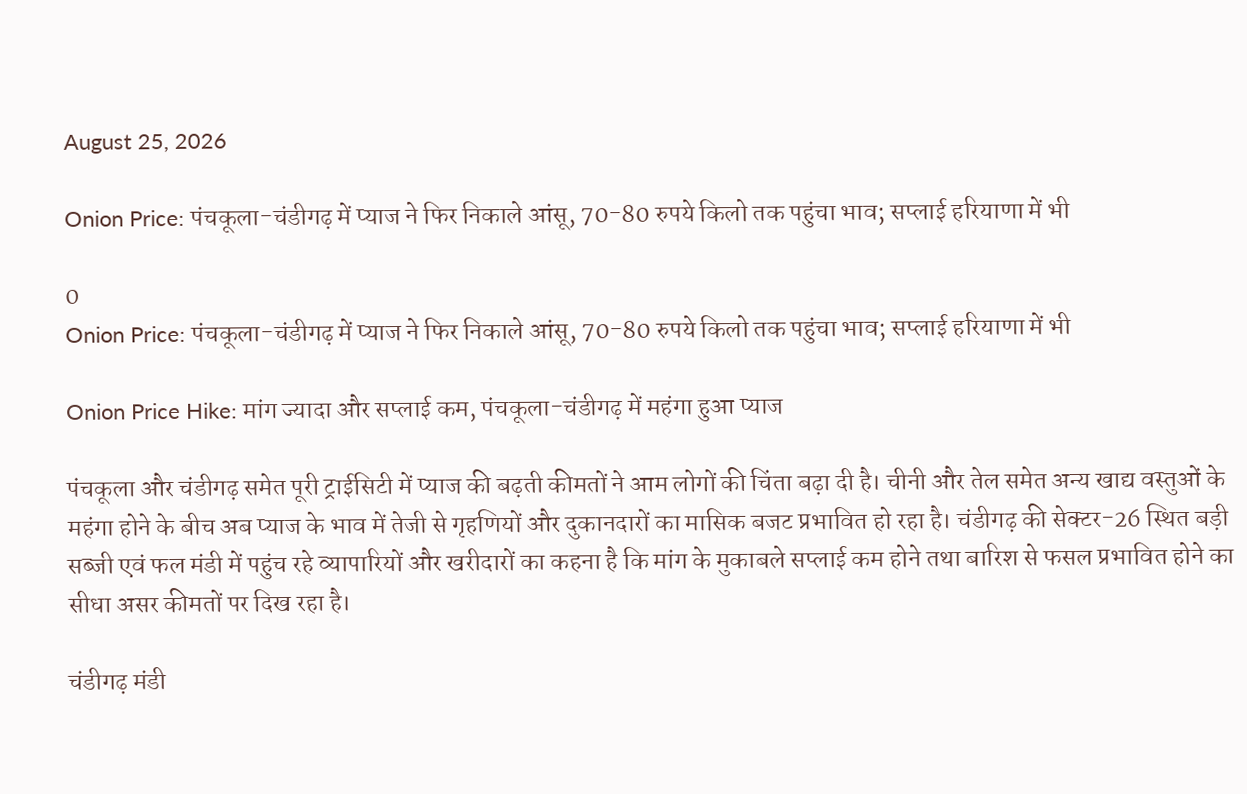August 25, 2026

Onion Price: पंचकूला-चंडीगढ़ में प्याज ने फिर निकाले आंसू, 70-80 रुपये किलो तक पहुंचा भाव; सप्लाई हरियाणा में भी

0
Onion Price: पंचकूला-चंडीगढ़ में प्याज ने फिर निकाले आंसू, 70-80 रुपये किलो तक पहुंचा भाव; सप्लाई हरियाणा में भी

Onion Price Hike: मांग ज्यादा और सप्लाई कम, पंचकूला-चंडीगढ़ में महंगा हुआ प्याज

पंचकूला और चंडीगढ़ समेत पूरी ट्राईसिटी में प्याज की बढ़ती कीमतों ने आम लोगों की चिंता बढ़ा दी है। चीनी और तेल समेत अन्य खाद्य वस्तुओं के महंगा होने के बीच अब प्याज के भाव में तेजी से गृहणियों और दुकानदारों का मासिक बजट प्रभावित हो रहा है। चंडीगढ़ की सेक्टर-26 स्थित बड़ी सब्जी एवं फल मंडी में पहुंच रहे व्यापारियों और खरीदारों का कहना है कि मांग के मुकाबले सप्लाई कम होने तथा बारिश से फसल प्रभावित होने का सीधा असर कीमतों पर दिख रहा है।

चंडीगढ़ मंडी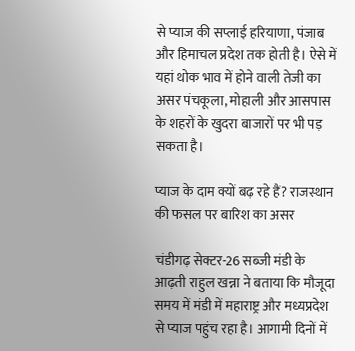से प्याज की सप्लाई हरियाणा, पंजाब और हिमाचल प्रदेश तक होती है। ऐसे में यहां थोक भाव में होने वाली तेजी का असर पंचकूला, मोहाली और आसपास के शहरों के खुदरा बाजारों पर भी पड़ सकता है।

प्याज के दाम क्यों बढ़ रहे हैं? राजस्थान की फसल पर बारिश का असर

चंडीगढ़ सेक्टर-26 सब्जी मंडी के आढ़ती राहुल खन्ना ने बताया कि मौजूदा समय में मंडी में महाराष्ट्र और मध्यप्रदेश से प्याज पहुंच रहा है। आगामी दिनों में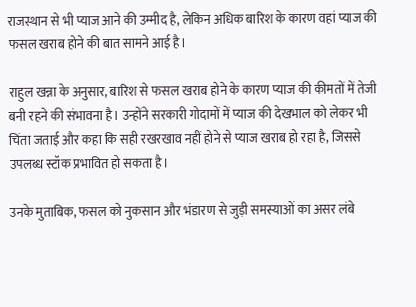राजस्थान से भी प्याज आने की उम्मीद है, लेकिन अधिक बारिश के कारण वहां प्याज की फसल खराब होने की बात सामने आई है।

राहुल खन्ना के अनुसार, बारिश से फसल खराब होने के कारण प्याज की कीमतों में तेजी बनी रहने की संभावना है। उन्होंने सरकारी गोदामों में प्याज की देखभाल को लेकर भी चिंता जताई और कहा कि सही रखरखाव नहीं होने से प्याज खराब हो रहा है, जिससे उपलब्ध स्टॉक प्रभावित हो सकता है।

उनके मुताबिक, फसल को नुकसान और भंडारण से जुड़ी समस्याओं का असर लंबे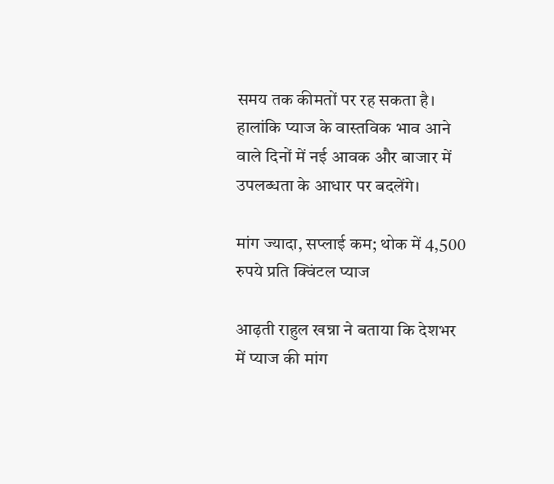समय तक कीमतों पर रह सकता है। हालांकि प्याज के वास्तविक भाव आने वाले दिनों में नई आवक और बाजार में उपलब्धता के आधार पर बदलेंगे।

मांग ज्यादा, सप्लाई कम; थोक में 4,500 रुपये प्रति क्विंटल प्याज

आढ़ती राहुल खन्ना ने बताया कि देशभर में प्याज की मांग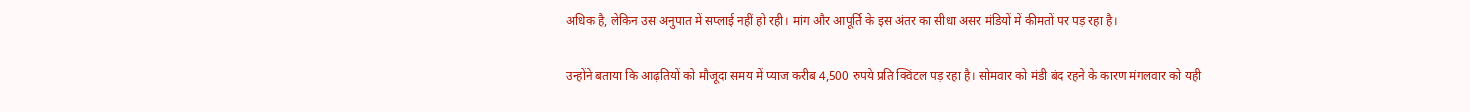अधिक है, लेकिन उस अनुपात में सप्लाई नहीं हो रही। मांग और आपूर्ति के इस अंतर का सीधा असर मंडियों में कीमतों पर पड़ रहा है।

उन्होंने बताया कि आढ़तियों को मौजूदा समय में प्याज करीब 4,500 रुपये प्रति क्विंटल पड़ रहा है। सोमवार को मंडी बंद रहने के कारण मंगलवार को यही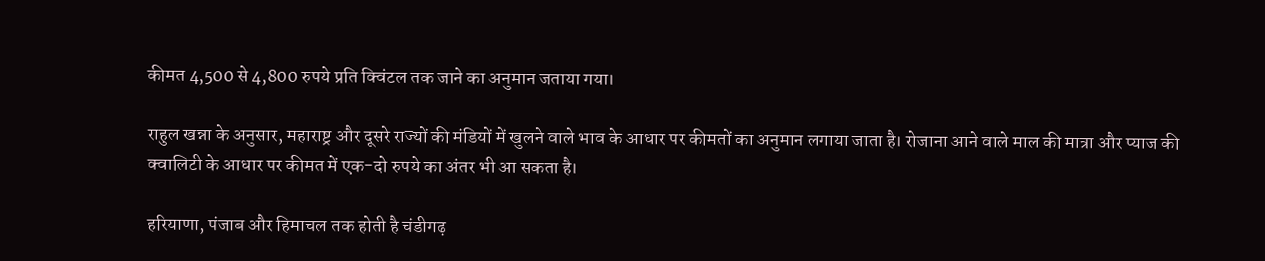कीमत 4,500 से 4,800 रुपये प्रति क्विंटल तक जाने का अनुमान जताया गया।

राहुल खन्ना के अनुसार, महाराष्ट्र और दूसरे राज्यों की मंडियों में खुलने वाले भाव के आधार पर कीमतों का अनुमान लगाया जाता है। रोजाना आने वाले माल की मात्रा और प्याज की क्वालिटी के आधार पर कीमत में एक-दो रुपये का अंतर भी आ सकता है।

हरियाणा, पंजाब और हिमाचल तक होती है चंडीगढ़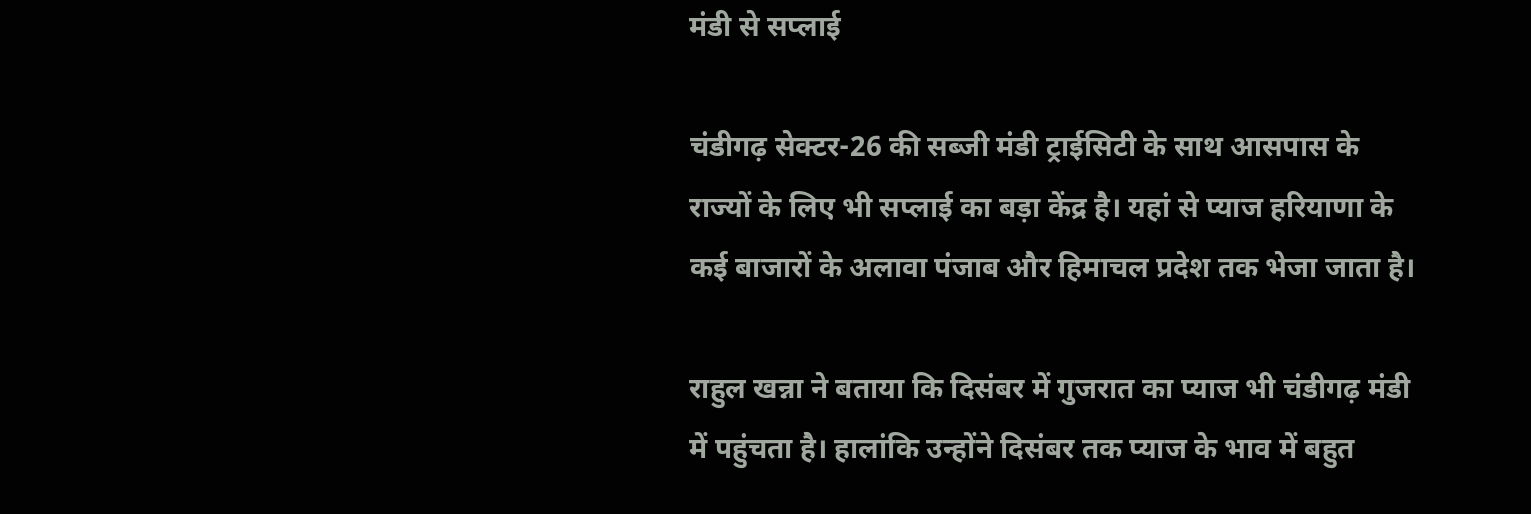मंडी से सप्लाई

चंडीगढ़ सेक्टर-26 की सब्जी मंडी ट्राईसिटी के साथ आसपास के राज्यों के लिए भी सप्लाई का बड़ा केंद्र है। यहां से प्याज हरियाणा के कई बाजारों के अलावा पंजाब और हिमाचल प्रदेश तक भेजा जाता है।

राहुल खन्ना ने बताया कि दिसंबर में गुजरात का प्याज भी चंडीगढ़ मंडी में पहुंचता है। हालांकि उन्होंने दिसंबर तक प्याज के भाव में बहुत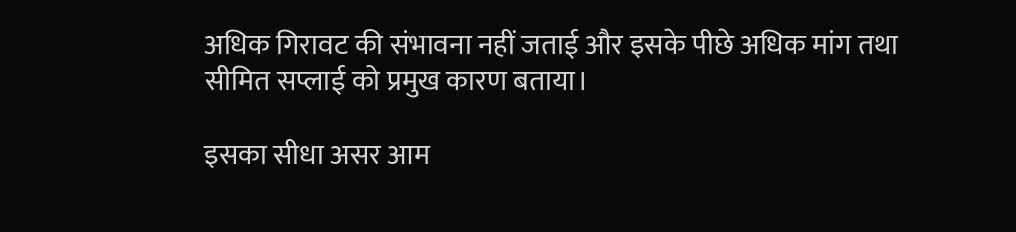अधिक गिरावट की संभावना नहीं जताई और इसके पीछे अधिक मांग तथा सीमित सप्लाई को प्रमुख कारण बताया।

इसका सीधा असर आम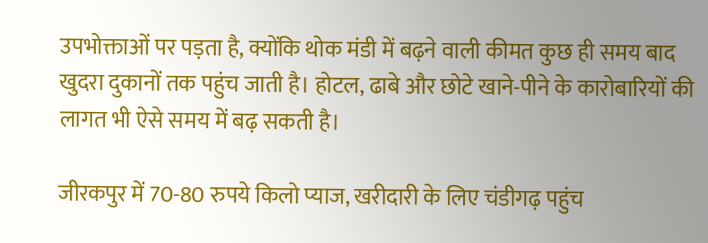उपभोक्ताओं पर पड़ता है, क्योंकि थोक मंडी में बढ़ने वाली कीमत कुछ ही समय बाद खुदरा दुकानों तक पहुंच जाती है। होटल, ढाबे और छोटे खाने-पीने के कारोबारियों की लागत भी ऐसे समय में बढ़ सकती है।

जीरकपुर में 70-80 रुपये किलो प्याज, खरीदारी के लिए चंडीगढ़ पहुंच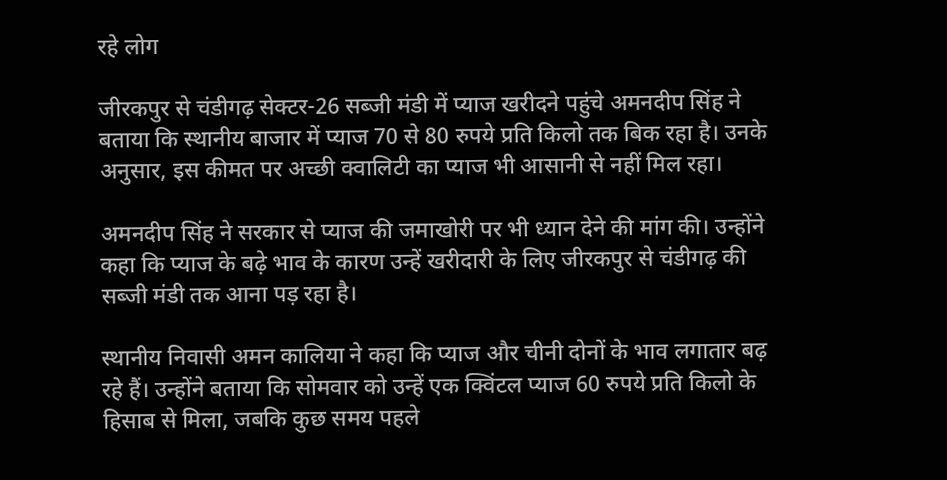रहे लोग

जीरकपुर से चंडीगढ़ सेक्टर-26 सब्जी मंडी में प्याज खरीदने पहुंचे अमनदीप सिंह ने बताया कि स्थानीय बाजार में प्याज 70 से 80 रुपये प्रति किलो तक बिक रहा है। उनके अनुसार, इस कीमत पर अच्छी क्वालिटी का प्याज भी आसानी से नहीं मिल रहा।

अमनदीप सिंह ने सरकार से प्याज की जमाखोरी पर भी ध्यान देने की मांग की। उन्होंने कहा कि प्याज के बढ़े भाव के कारण उन्हें खरीदारी के लिए जीरकपुर से चंडीगढ़ की सब्जी मंडी तक आना पड़ रहा है।

स्थानीय निवासी अमन कालिया ने कहा कि प्याज और चीनी दोनों के भाव लगातार बढ़ रहे हैं। उन्होंने बताया कि सोमवार को उन्हें एक क्विंटल प्याज 60 रुपये प्रति किलो के हिसाब से मिला, जबकि कुछ समय पहले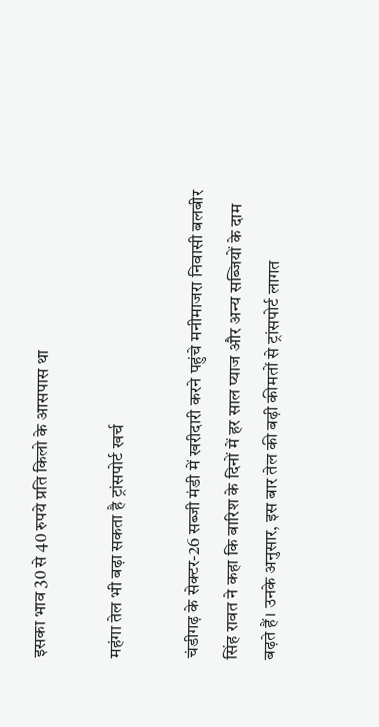इसका भाव 30 से 40 रुपये प्रति किलो के आसपास था

महंगा तेल भी बढ़ा सकता है ट्रांसपोर्ट खर्च

चंडीगढ़ के सेक्टर-26 सब्जी मंडी में खरीदारी करने पहुंचे मनीमाजरा निवासी बलबीर सिंह रावत ने कहा कि बारिश के दिनों में हर साल प्याज और अन्य सब्जियों के दाम बढ़ते हैं। उनके अनुसार, इस बार तेल की बढ़ी कीमतों से ट्रांसपोर्ट लागत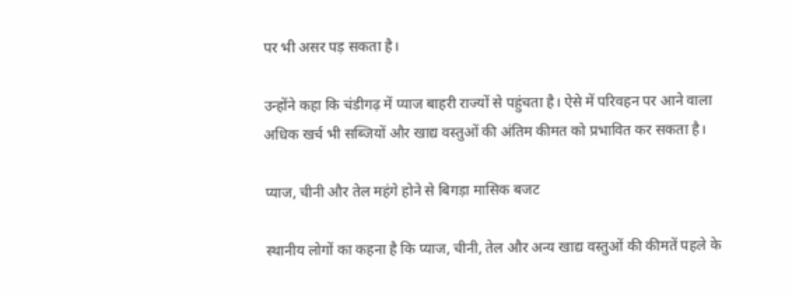पर भी असर पड़ सकता है।

उन्होंने कहा कि चंडीगढ़ में प्याज बाहरी राज्यों से पहुंचता है। ऐसे में परिवहन पर आने वाला अधिक खर्च भी सब्जियों और खाद्य वस्तुओं की अंतिम कीमत को प्रभावित कर सकता है।

प्याज, चीनी और तेल महंगे होने से बिगड़ा मासिक बजट

स्थानीय लोगों का कहना है कि प्याज, चीनी, तेल और अन्य खाद्य वस्तुओं की कीमतें पहले के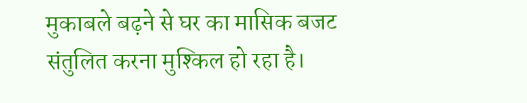मुकाबले बढ़ने से घर का मासिक बजट संतुलित करना मुश्किल हो रहा है।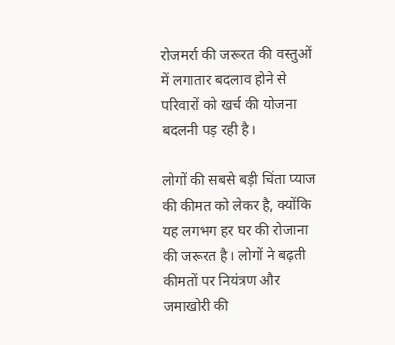रोजमर्रा की जरूरत की वस्तुओं में लगातार बदलाव होने से परिवारों को खर्च की योजना बदलनी पड़ रही है।

लोगों की सबसे बड़ी चिंता प्याज की कीमत को लेकर है, क्योंकि यह लगभग हर घर की रोजाना की जरूरत है। लोगों ने बढ़ती कीमतों पर नियंत्रण और जमाखोरी की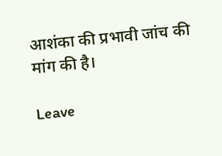आशंका की प्रभावी जांच की मांग की है।

Leave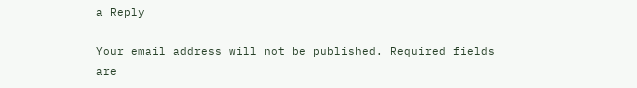a Reply

Your email address will not be published. Required fields are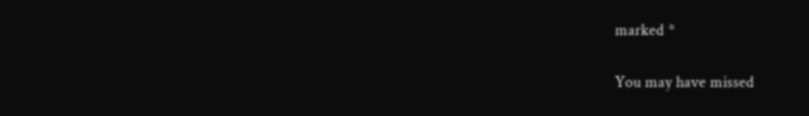marked *

You may have missed